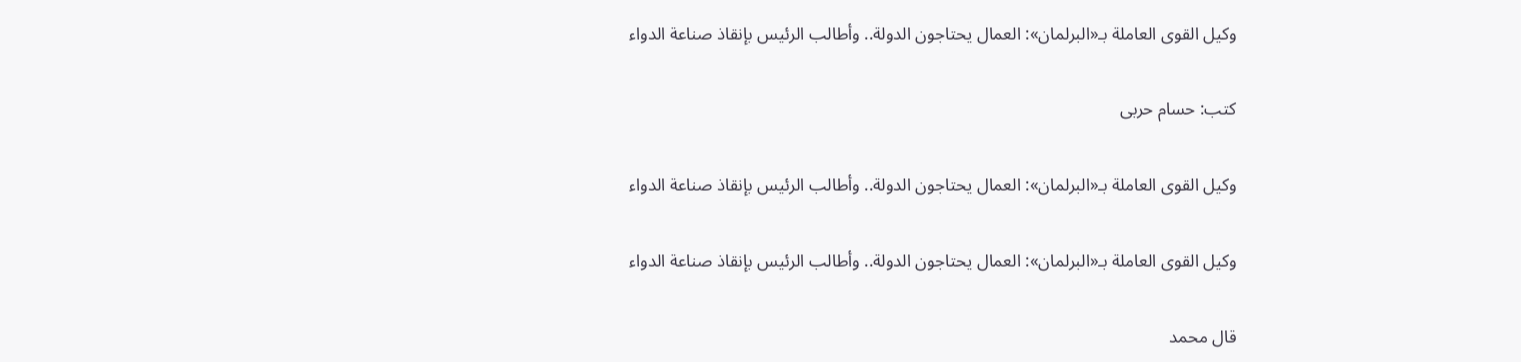وكيل القوى العاملة بـ«البرلمان»: العمال يحتاجون الدولة.. وأطالب الرئيس بإنقاذ صناعة الدواء

كتب: حسام حربى

وكيل القوى العاملة بـ«البرلمان»: العمال يحتاجون الدولة.. وأطالب الرئيس بإنقاذ صناعة الدواء

وكيل القوى العاملة بـ«البرلمان»: العمال يحتاجون الدولة.. وأطالب الرئيس بإنقاذ صناعة الدواء

قال محمد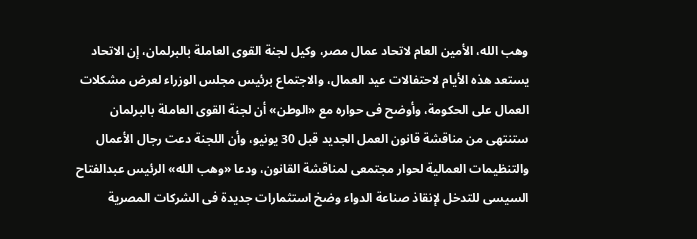وهب الله، الأمين العام لاتحاد عمال مصر، وكيل لجنة القوى العاملة بالبرلمان، إن الاتحاد يستعد هذه الأيام لاحتفالات عيد العمال، والاجتماع برئيس مجلس الوزراء لعرض مشكلات العمال على الحكومة، وأوضح فى حواره مع «الوطن» أن لجنة القوى العاملة بالبرلمان ستنتهى من مناقشة قانون العمل الجديد قبل 30 يونيو، وأن اللجنة دعت رجال الأعمال والتنظيمات العمالية لحوار مجتمعى لمناقشة القانون، ودعا «وهب الله» الرئيس عبدالفتاح السيسى للتدخل لإنقاذ صناعة الدواء وضخ استثمارات جديدة فى الشركات المصرية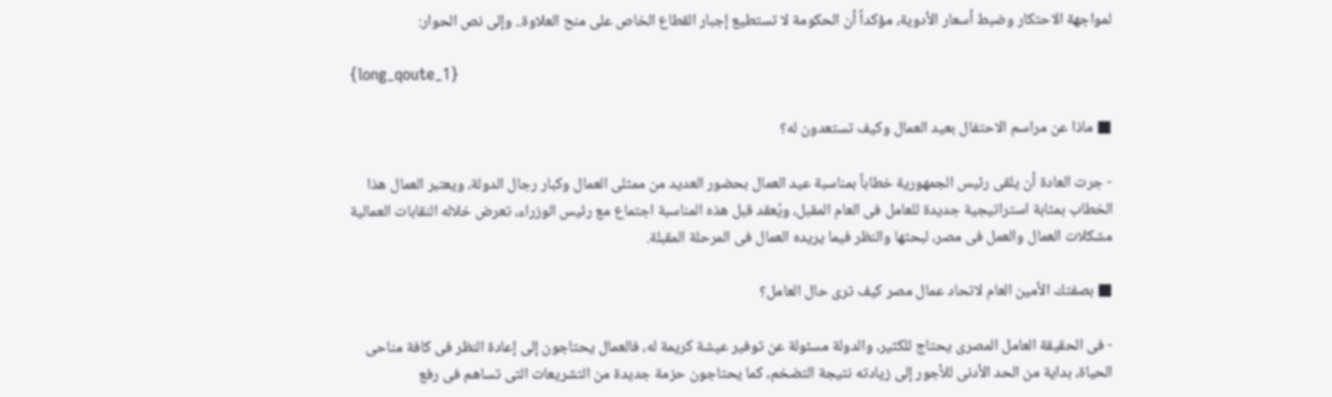لمواجهة الاحتكار وضبط أسعار الأدوية، مؤكداً أن الحكومة لا تستطيع إجبار القطاع الخاص على منح العلاوة.. وإلى نص الحوار:

{long_qoute_1}

■ ماذا عن مراسم الاحتفال بعيد العمال وكيف تستعدون له؟

- جرت العادة أن يلقى رئيس الجمهورية خطاباً بمناسبة عيد العمال بحضور العديد من ممثلى العمال وكبار رجال الدولة، ويعتبر العمال هذا الخطاب بمثابة استراتيجية جديدة للعامل فى العام المقبل، ويُعقد قبل هذه المناسبة اجتماع مع رئيس الوزراء، تعرض خلاله النقابات العمالية مشكلات العمال والعمل فى مصر، لبحثها والنظر فيما يريده العمال فى المرحلة المقبلة.

■ بصفتك الأمين العام لاتحاد عمال مصر كيف ترى حال العامل؟

- فى الحقيقة العامل المصرى يحتاج للكثير، والدولة مسئولة عن توفير عيشة كريمة له، فالعمال يحتاجون إلى إعادة النظر فى كافة مناحى الحياة، بداية من الحد الأدنى للأجور إلى زيادته نتيجة التضخم، كما يحتاجون حزمة جديدة من التشريعات التى تساهم فى رفع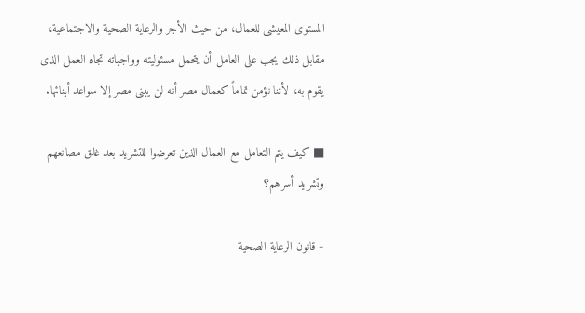المستوى المعيشى للعمال، من حيث الأجر والرعاية الصحية والاجتماعية، مقابل ذلك يجب على العامل أن يتحمل مسئوليته وواجباته تجاه العمل الذى يقوم به، لأننا نؤمن تماماً كعمال مصر أنه لن يبنى مصر إلا سواعد أبنائها.

■ كيف يتم التعامل مع العمال الذين تعرضوا للتشريد بعد غلق مصانعهم وتشريد أسرهم؟

- قانون الرعاية الصحية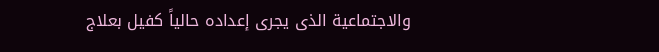والاجتماعية الذى يجرى إعداده حالياً كفيل بعلاج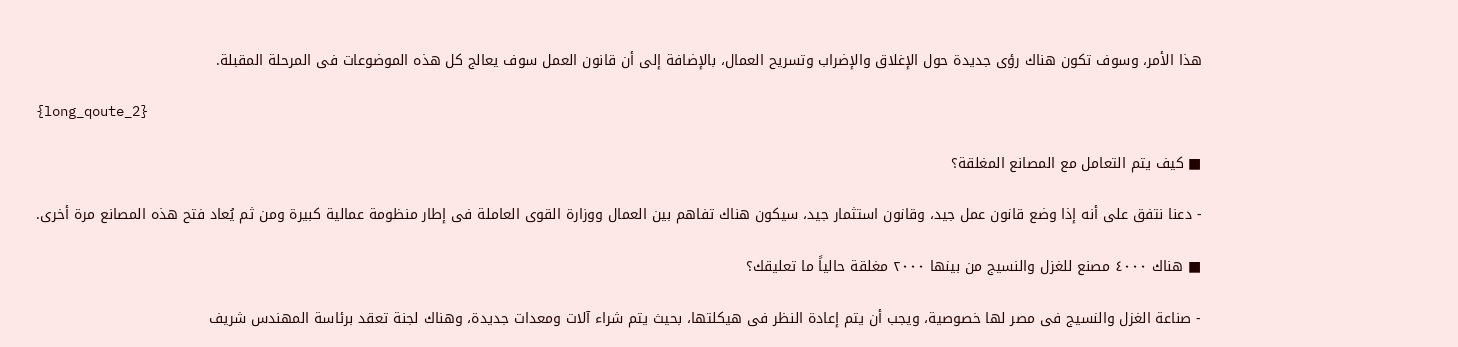هذا الأمر، وسوف تكون هناك رؤى جديدة حول الإغلاق والإضراب وتسريح العمال، بالإضافة إلى أن قانون العمل سوف يعالج كل هذه الموضوعات فى المرحلة المقبلة.

{long_qoute_2}

■ كيف يتم التعامل مع المصانع المغلقة؟

- دعنا نتفق على أنه إذا وضع قانون عمل جيد، وقانون استثمار جيد، سيكون هناك تفاهم بين العمال ووزارة القوى العاملة فى إطار منظومة عمالية كبيرة ومن ثم يُعاد فتح هذه المصانع مرة أخرى.

■ هناك ٤٠٠٠ مصنع للغزل والنسيج من بينها ٢٠٠٠ مغلقة حالياً ما تعليقك؟

- صناعة الغزل والنسيج فى مصر لها خصوصية، ويجب أن يتم إعادة النظر فى هيكلتها، بحيث يتم شراء آلات ومعدات جديدة، وهناك لجنة تعقد برئاسة المهندس شريف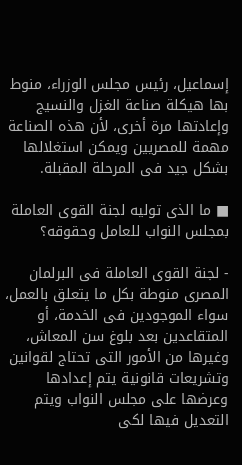إسماعيل، رئيس مجلس الوزراء، منوط بها هيكلة صناعة الغزل والنسيج وإعادتها مرة أخرى، لأن هذه الصناعة مهمة للمصريين ويمكن استغلالها بشكل جيد فى المرحلة المقبلة.

■ ما الذى توليه لجنة القوى العاملة بمجلس النواب للعامل وحقوقه؟

- لجنة القوى العاملة فى البرلمان المصرى منوطة بكل ما يتعلق بالعمل، سواء الموجودين فى الخدمة، أو المتقاعدين بعد بلوغ سن المعاش، وغيرها من الأمور التى تحتاج لقوانين وتشريعات قانونية يتم إعدادها وعرضها على مجلس النواب ويتم التعديل فيها لكى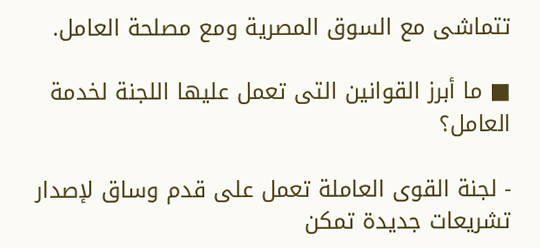تتماشى مع السوق المصرية ومع مصلحة العامل.

■ ما أبرز القوانين التى تعمل عليها اللجنة لخدمة العامل؟

- لجنة القوى العاملة تعمل على قدم وساق لإصدار تشريعات جديدة تمكن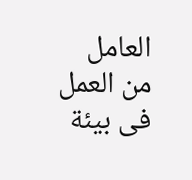العامل من العمل فى بيئة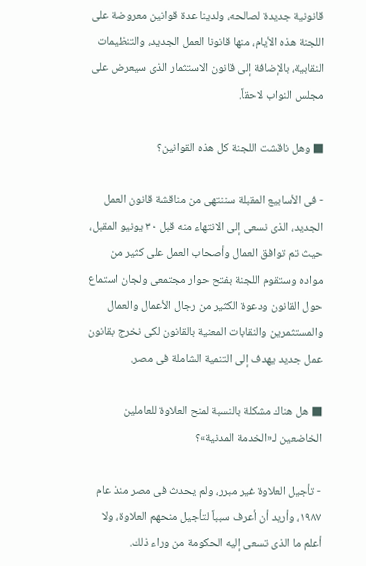قانونية جديدة لصالحه، ولدينا عدة قوانين معروضة على اللجنة هذه الأيام، منها قانونا العمل الجديد، والتنظيمات النقابية، بالإضافة إلى قانون الاستثمار الذى سيعرض على مجلس النواب لاحقاً.

■ وهل ناقشت اللجنة كل هذه القوانين؟

- فى الأسابيع المقبلة سننتهى من مناقشة قانون العمل الجديد، الذى نسعى إلى الانتهاء منه قبل ٣٠ يونيو المقبل، حيث تم توافق العمال وأصحاب العمل على كثير من مواده وستقوم اللجنة بفتح حوار مجتمعى ولجان استماع حول القانون ودعوة الكثير من رجال الأعمال والعمال والمستثمرين والنقابات المعنية بالقانون لكى نخرج بقانون عمل جديد يهدف إلى التنمية الشاملة فى مصر.

■ هل هناك مشكلة بالنسبة لمنح العلاوة للعاملين الخاضعين لـ«الخدمة المدنية»؟

- تأجيل العلاوة غير مبرر، ولم يحدث فى مصر منذ عام ١٩٨٧، وأريد أن أعرف سبباً لتأجيل منحهم العلاوة، ولا أعلم ما الذى تسعى إليه الحكومة من وراء ذلك.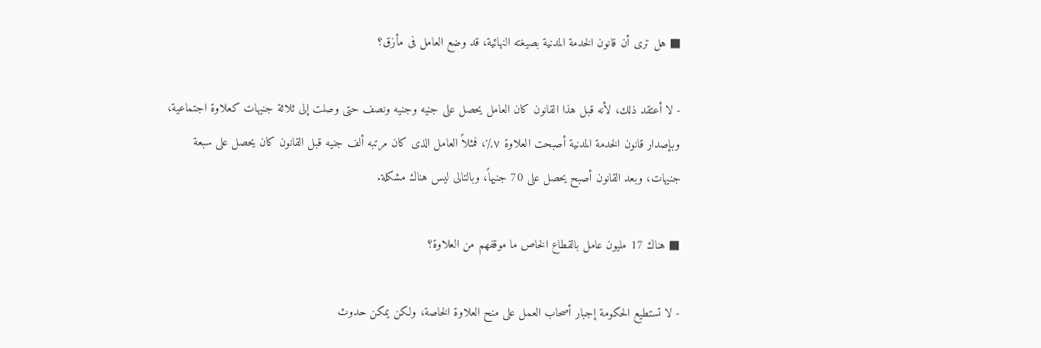■ هل ترى أن قانون الخدمة المدنية بصيغته النهائية، قد وضع العامل فى مأزق؟

- لا أعتقد ذلك، لأنه قبل هذا القانون كان العامل يحصل على جنيه وجنيه ونصف حتى وصلت إلى ثلاثة جنيهات كعلاوة اجتماعية، وبإصدار قانون الخدمة المدنية أصبحت العلاوة ٧٪، فمثلاً العامل الذى كان مرتبه ألف جنيه قبل القانون كان يحصل على سبعة جنيهات، وبعد القانون أصبح يحصل على 70 جنيهاً، وبالتالى ليس هناك مشكلة.

■ هناك 17 مليون عامل بالقطاع الخاص ما موقفهم من العلاوة؟

- لا تستطيع الحكومة إجبار أصحاب العمل على منح العلاوة الخاصة، ولكن يمكن حدوث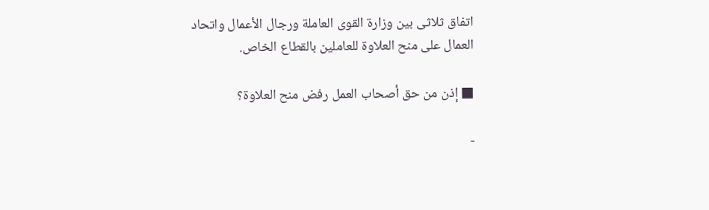اتفاق ثلاثى بين وزارة القوى العاملة ورجال الأعمال واتحاد العمال على منح العلاوة للعاملين بالقطاع الخاص.

■ إذن من حق أصحاب العمل رفض منح العلاوة؟

-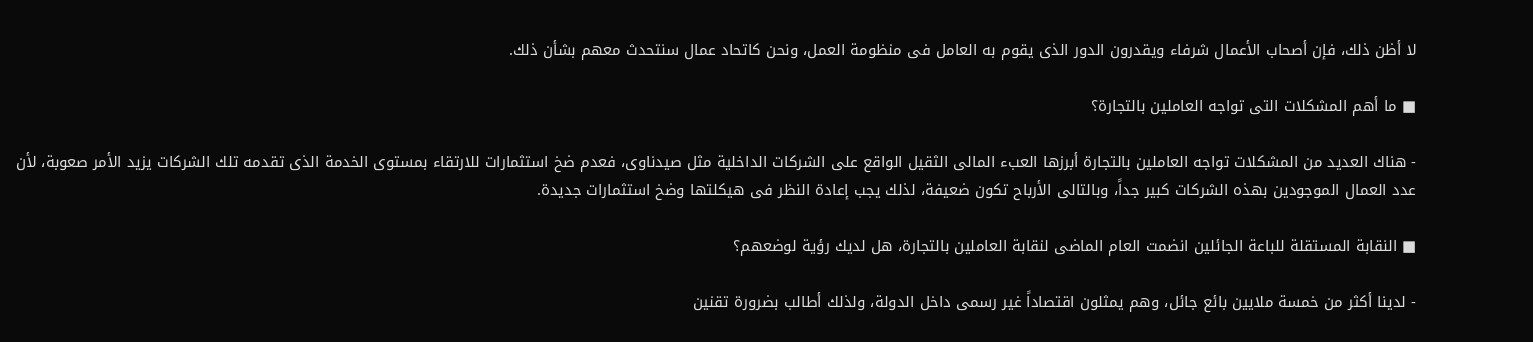لا أظن ذلك، فإن أصحاب الأعمال شرفاء ويقدرون الدور الذى يقوم به العامل فى منظومة العمل، ونحن كاتحاد عمال سنتحدث معهم بشأن ذلك.

■ ما أهم المشكلات التى تواجه العاملين بالتجارة؟

- هناك العديد من المشكلات تواجه العاملين بالتجارة أبرزها العبء المالى الثقيل الواقع على الشركات الداخلية مثل صيدناوى، فعدم ضخ استثمارات للارتقاء بمستوى الخدمة الذى تقدمه تلك الشركات يزيد الأمر صعوبة، لأن عدد العمال الموجودين بهذه الشركات كبير جداً، وبالتالى الأرباح تكون ضعيفة، لذلك يجب إعادة النظر فى هيكلتها وضخ استثمارات جديدة.

■ النقابة المستقلة للباعة الجائلين انضمت العام الماضى لنقابة العاملين بالتجارة، هل لديك رؤية لوضعهم؟

- لدينا أكثر من خمسة ملايين بائع جائل، وهم يمثلون اقتصاداً غير رسمى داخل الدولة، ولذلك أطالب بضرورة تقنين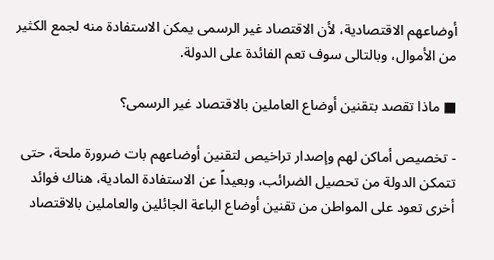أوضاعهم الاقتصادية، لأن الاقتصاد غير الرسمى يمكن الاستفادة منه لجمع الكثير من الأموال، وبالتالى سوف تعم الفائدة على الدولة.

■ ماذا تقصد بتقنين أوضاع العاملين بالاقتصاد غير الرسمى؟

- تخصيص أماكن لهم وإصدار تراخيص لتقنين أوضاعهم بات ضرورة ملحة، حتى تتمكن الدولة من تحصيل الضرائب، وبعيداً عن الاستفادة المادية، هناك فوائد أخرى تعود على المواطن من تقنين أوضاع الباعة الجائلين والعاملين بالاقتصاد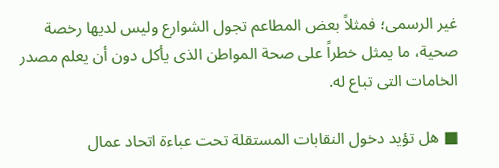غير الرسمى؛ فمثلاً بعض المطاعم تجول الشوارع وليس لديها رخصة صحية، ما يمثل خطراً على صحة المواطن الذى يأكل دون أن يعلم مصدر الخامات التى تباع له.

■ هل تؤيد دخول النقابات المستقلة تحت عباءة اتحاد عمال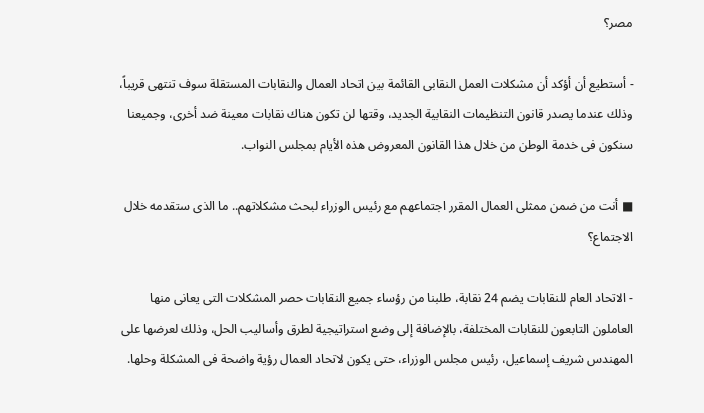مصر؟

- أستطيع أن أؤكد أن مشكلات العمل النقابى القائمة بين اتحاد العمال والنقابات المستقلة سوف تنتهى قريباً، وذلك عندما يصدر قانون التنظيمات النقابية الجديد، وقتها لن تكون هناك نقابات معينة ضد أخرى، وجميعنا سنكون فى خدمة الوطن من خلال هذا القانون المعروض هذه الأيام بمجلس النواب.

■ أنت من ضمن ممثلى العمال المقرر اجتماعهم مع رئيس الوزراء لبحث مشكلاتهم.. ما الذى ستقدمه خلال الاجتماع؟

- الاتحاد العام للنقابات يضم 24 نقابة، طلبنا من رؤساء جميع النقابات حصر المشكلات التى يعانى منها العاملون التابعون للنقابات المختلفة، بالإضافة إلى وضع استراتيجية لطرق وأساليب الحل، وذلك لعرضها على المهندس شريف إسماعيل، رئيس مجلس الوزراء، حتى يكون لاتحاد العمال رؤية واضحة فى المشكلة وحلها.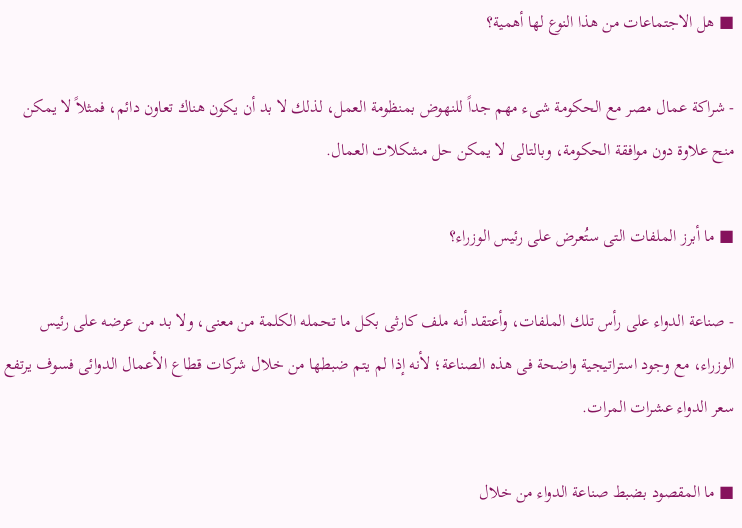■ هل الاجتماعات من هذا النوع لها أهمية؟

- شراكة عمال مصر مع الحكومة شىء مهم جداً للنهوض بمنظومة العمل، لذلك لا بد أن يكون هناك تعاون دائم، فمثلاً لا يمكن منح علاوة دون موافقة الحكومة، وبالتالى لا يمكن حل مشكلات العمال.

■ ما أبرز الملفات التى ستُعرض على رئيس الوزراء؟

- صناعة الدواء على رأس تلك الملفات، وأعتقد أنه ملف كارثى بكل ما تحمله الكلمة من معنى، ولا بد من عرضه على رئيس الوزراء، مع وجود استراتيجية واضحة فى هذه الصناعة؛ لأنه إذا لم يتم ضبطها من خلال شركات قطاع الأعمال الدوائى فسوف يرتفع سعر الدواء عشرات المرات.

■ ما المقصود بضبط صناعة الدواء من خلال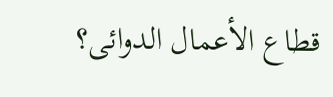قطاع الأعمال الدوائى؟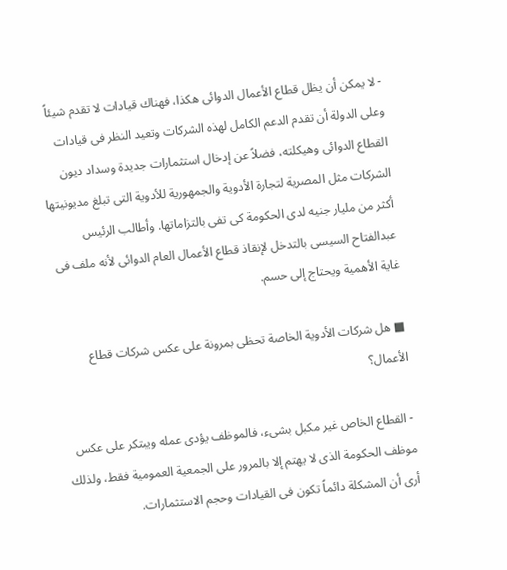- لا يمكن أن يظل قطاع الأعمال الدوائى هكذا، فهناك قيادات لا تقدم شيئاً وعلى الدولة أن تقدم الدعم الكامل لهذه الشركات وتعيد النظر فى قيادات القطاع الدوائى وهيكلته، فضلاً عن إدخال استثمارات جديدة وسداد ديون الشركات مثل المصرية لتجارة الأدوية والجمهورية للأدوية التى تبلغ مديونيتها أكثر من مليار جنيه لدى الحكومة كى تفى بالتزاماتها. وأطالب الرئيس عبدالفتاح السيسى بالتدخل لإنقاذ قطاع الأعمال العام الدوائى لأنه ملف فى غاية الأهمية ويحتاج إلى حسم.

■ هل شركات الأدوية الخاصة تحظى بمرونة على عكس شركات قطاع الأعمال؟

- القطاع الخاص غير مكبل بشىء، فالموظف يؤدى عمله ويبتكر على عكس موظف الحكومة الذى لا يهتم إلا بالمرور على الجمعية العمومية فقط، ولذلك أرى أن المشكلة دائماً تكون فى القيادات وحجم الاستثمارات.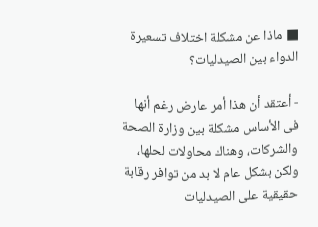■ ماذا عن مشكلة اختلاف تسعيرة الدواء بين الصيدليات؟

- أعتقد أن هذا أمر عارض رغم أنها فى الأساس مشكلة بين وزارة الصحة والشركات، وهناك محاولات لحلها، ولكن بشكل عام لا بد من توافر رقابة حقيقية على الصيدليات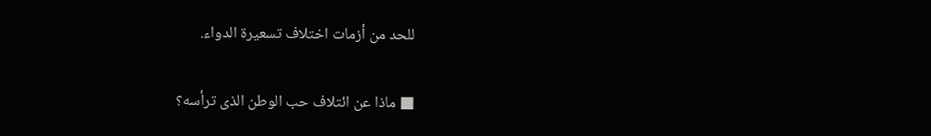للحد من أزمات اختلاف تسعيرة الدواء.

■ ماذا عن ائتلاف حب الوطن الذى ترأسه؟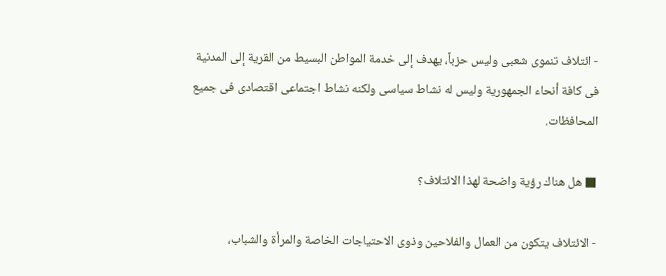- ائتلاف تنموى شعبى وليس حزباً، يهدف إلى خدمة المواطن البسيط من القرية إلى المدنية فى كافة أنحاء الجمهورية وليس له نشاط سياسى ولكنه نشاط اجتماعى اقتصادى فى جميع المحافظات.

■ هل هناك رؤية واضحة لهذا الائتلاف؟

- الائتلاف يتكون من العمال والفلاحين وذوى الاحتياجات الخاصة والمرأة والشباب،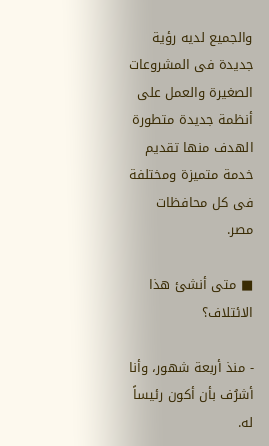والجميع لديه رؤية جديدة فى المشروعات الصغيرة والعمل على أنظمة جديدة متطورة الهدف منها تقديم خدمة متميزة ومختلفة فى كل محافظات مصر.

■ متى أنشئ هذا الائتلاف؟

- منذ أربعة شهور، وأنا أشرُف بأن أكون رئيساً له.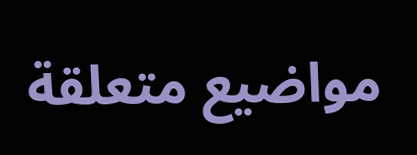مواضيع متعلقة